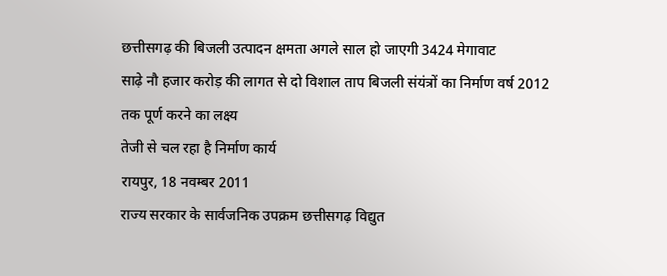छत्तीसगढ़ की बिजली उत्पादन क्षमता अगले साल हो जाएगी 3424 मेगावाट
साढ़े नौ हजार करोड़ की लागत से दो विशाल ताप बिजली संयंत्रों का निर्माण वर्ष 2012 तक पूर्ण करने का लक्ष्य
तेजी से चल रहा है निर्माण कार्य
रायपुर, 18 नवम्बर 2011
राज्य सरकार के सार्वजनिक उपक्रम छत्तीसगढ़ विद्युत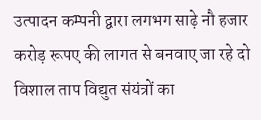उत्पादन कम्पनी द्वारा लगभग साढ़े नौ हजार करोड़ रूपए की लागत से बनवाए जा रहे दो विशाल ताप विद्युत संयंत्रों का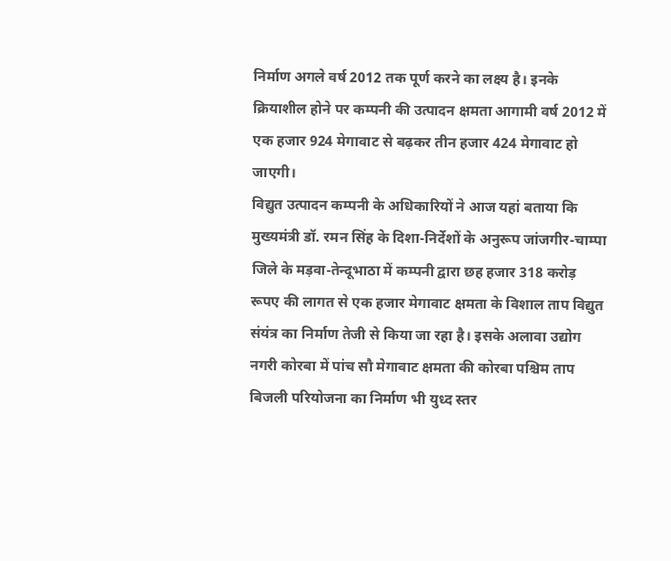निर्माण अगले वर्ष 2012 तक पूर्ण करने का लक्ष्य है। इनके क्रियाशील होने पर कम्पनी की उत्पादन क्षमता आगामी वर्ष 2012 में एक हजार 924 मेगावाट से बढ़कर तीन हजार 424 मेगावाट हो जाएगी।
विद्युत उत्पादन कम्पनी के अधिकारियों ने आज यहां बताया कि मुख्यमंत्री डॉ. रमन सिंह के दिशा-निर्देशों के अनुरूप जांजगीर-चाम्पा जिले के मड़वा-तेन्दूभाठा में कम्पनी द्वारा छह हजार 318 करोड़
रूपए की लागत से एक हजार मेगावाट क्षमता के विशाल ताप विद्युत संयंत्र का निर्माण तेजी से किया जा रहा है। इसके अलावा उद्योग नगरी कोरबा में पांच सौ मेगावाट क्षमता की कोरबा पश्चिम ताप बिजली परियोजना का निर्माण भी युध्द स्तर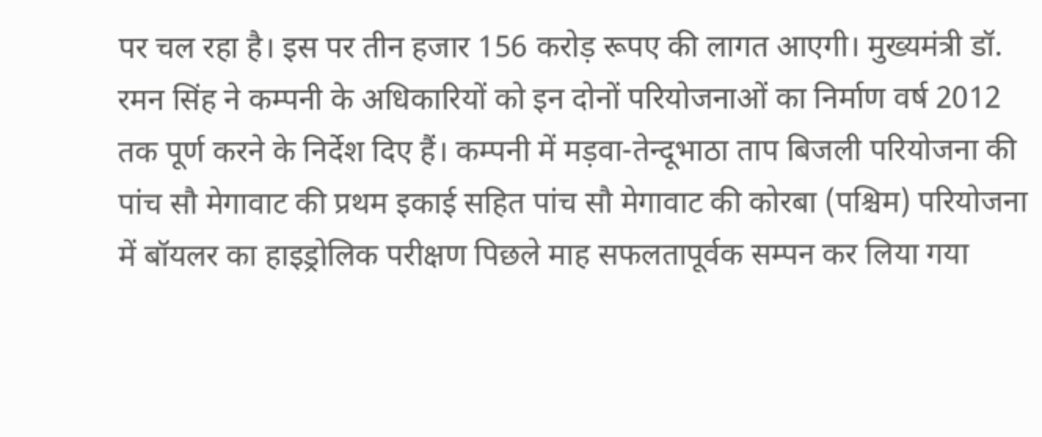पर चल रहा है। इस पर तीन हजार 156 करोड़ रूपए की लागत आएगी। मुख्यमंत्री डॉ. रमन सिंह ने कम्पनी के अधिकारियों को इन दोनों परियोजनाओं का निर्माण वर्ष 2012 तक पूर्ण करने के निर्देश दिए हैं। कम्पनी में मड़वा-तेन्दूभाठा ताप बिजली परियोजना की पांच सौ मेगावाट की प्रथम इकाई सहित पांच सौ मेगावाट की कोरबा (पश्चिम) परियोजना में बॉयलर का हाइड्रोलिक परीक्षण पिछले माह सफलतापूर्वक सम्पन कर लिया गया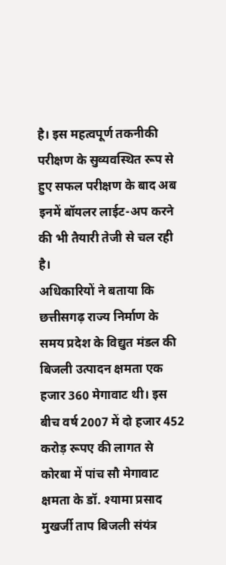है। इस महत्वपूर्ण तकनीकी परीक्षण के सुव्यवस्थित रूप से हुए सफल परीक्षण के बाद अब इनमें बॉयलर लाईट-अप करने की भी तैयारी तेजी से चल रही है।
अधिकारियों ने बताया कि छत्तीसगढ़ राज्य निर्माण के समय प्रदेश के विद्युत मंडल की बिजली उत्पादन क्षमता एक हजार 360 मेगावाट थी। इस बीच वर्ष 2007 में दो हजार 452 करोड़ रूपए की लागत से कोरबा में पांच सौ मेगावाट क्षमता के डॉ. श्यामा प्रसाद मुखर्जी ताप बिजली संयंत्र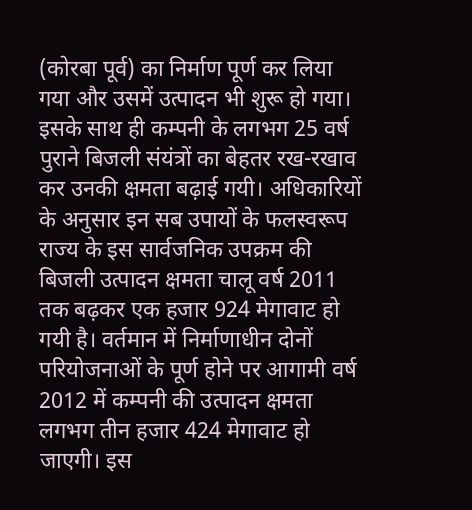(कोरबा पूर्व) का निर्माण पूर्ण कर लिया गया और उसमें उत्पादन भी शुरू हो गया। इसके साथ ही कम्पनी के लगभग 25 वर्ष पुराने बिजली संयंत्रों का बेहतर रख-रखाव कर उनकी क्षमता बढ़ाई गयी। अधिकारियों के अनुसार इन सब उपायों के फलस्वरूप राज्य के इस सार्वजनिक उपक्रम की बिजली उत्पादन क्षमता चालू वर्ष 2011 तक बढ़कर एक हजार 924 मेगावाट हो गयी है। वर्तमान में निर्माणाधीन दोनों परियोजनाओं के पूर्ण होने पर आगामी वर्ष 2012 में कम्पनी की उत्पादन क्षमता लगभग तीन हजार 424 मेगावाट हो जाएगी। इस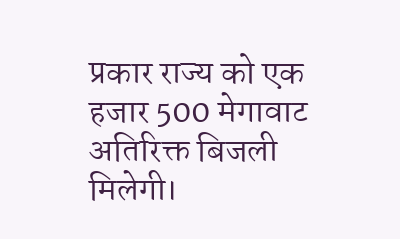प्रकार राज्य को एक हजार 500 मेगावाट अतिरिक्त बिजली मिलेगी।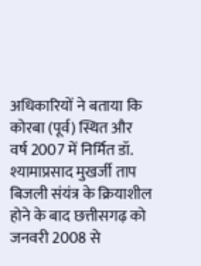अधिकारियों ने बताया कि कोरबा (पूर्व) स्थित और वर्ष 2007 में निर्मित डॉ. श्यामाप्रसाद मुखर्जी ताप बिजली संयंत्र के क्रियाशील होने के बाद छत्तीसगढ़ को जनवरी 2008 से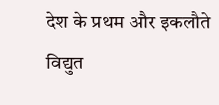देश के प्रथम और इकलौते विद्युत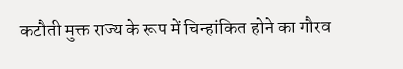कटौती मुक्त राज्य के रूप में चिन्हांकित होने का गौरव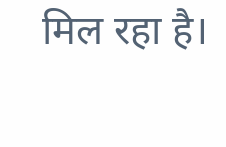मिल रहा है।